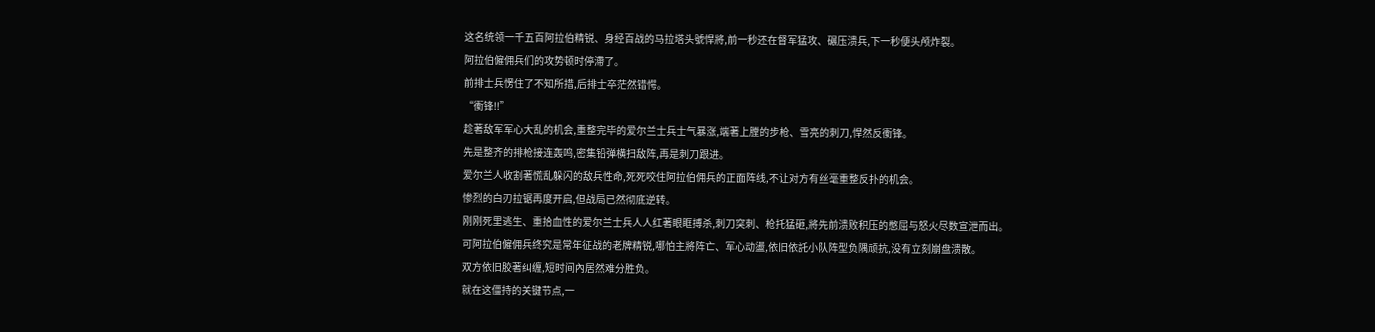这名统领一千五百阿拉伯精锐、身经百战的马拉塔头號悍將,前一秒还在督军猛攻、碾压溃兵,下一秒便头颅炸裂。
阿拉伯僱佣兵们的攻势顿时停滯了。
前排士兵愣住了不知所措,后排士卒茫然错愕。
“衝锋!!”
趁著敌军军心大乱的机会,重整完毕的爱尔兰士兵士气暴涨,端著上膛的步枪、雪亮的刺刀,悍然反衝锋。
先是整齐的排枪接连轰鸣,密集铅弹横扫敌阵,再是刺刀跟进。
爱尔兰人收割著慌乱躲闪的敌兵性命,死死咬住阿拉伯佣兵的正面阵线,不让对方有丝毫重整反扑的机会。
惨烈的白刃拉锯再度开启,但战局已然彻底逆转。
刚刚死里逃生、重拾血性的爱尔兰士兵人人红著眼眶搏杀,刺刀突刺、枪托猛砸,將先前溃败积压的憋屈与怒火尽数宣泄而出。
可阿拉伯僱佣兵终究是常年征战的老牌精锐,哪怕主將阵亡、军心动盪,依旧依託小队阵型负隅顽抗,没有立刻崩盘溃散。
双方依旧胶著纠缠,短时间內居然难分胜负。
就在这僵持的关键节点,一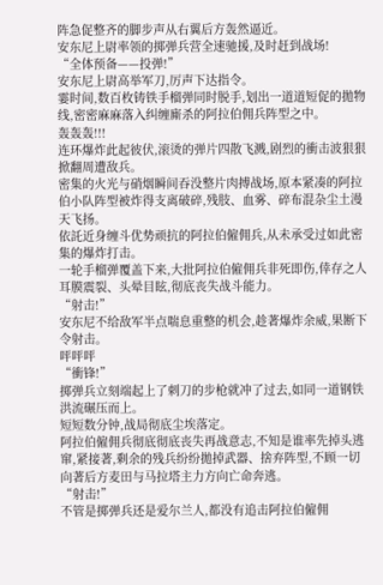阵急促整齐的脚步声从右翼后方轰然逼近。
安东尼上尉率领的掷弹兵营全速驰援,及时赶到战场!
“全体预备——投弹!”
安东尼上尉高举军刀,厉声下达指令。
霎时间,数百枚铸铁手榴弹同时脱手,划出一道道短促的拋物线,密密麻麻落入纠缠廝杀的阿拉伯佣兵阵型之中。
轰轰轰!!!
连环爆炸此起彼伏,滚烫的弹片四散飞溅,剧烈的衝击波狠狠掀翻周遭敌兵。
密集的火光与硝烟瞬间吞没整片肉搏战场,原本紧凑的阿拉伯小队阵型被炸得支离破碎,残肢、血雾、碎布混杂尘土漫天飞扬。
依託近身缠斗优势顽抗的阿拉伯僱佣兵,从未承受过如此密集的爆炸打击。
一轮手榴弹覆盖下来,大批阿拉伯僱佣兵非死即伤,倖存之人耳膜震裂、头晕目眩,彻底丧失战斗能力。
“射击!”
安东尼不给敌军半点喘息重整的机会,趁著爆炸余威,果断下令射击。
呯呯呯
“衝锋!”
掷弹兵立刻端起上了刺刀的步枪就冲了过去,如同一道钢铁洪流碾压而上。
短短数分钟,战局彻底尘埃落定。
阿拉伯僱佣兵彻底彻底丧失再战意志,不知是谁率先掉头逃窜,紧接著,剩余的残兵纷纷拋掉武器、捨弃阵型,不顾一切向著后方麦田与马拉塔主力方向亡命奔逃。
“射击!”
不管是掷弹兵还是爱尔兰人,都没有追击阿拉伯僱佣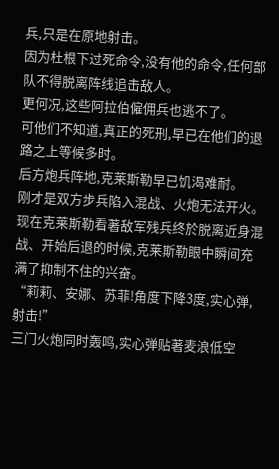兵,只是在原地射击。
因为杜根下过死命令,没有他的命令,任何部队不得脱离阵线追击敌人。
更何况,这些阿拉伯僱佣兵也逃不了。
可他们不知道,真正的死刑,早已在他们的退路之上等候多时。
后方炮兵阵地,克莱斯勒早已饥渴难耐。
刚才是双方步兵陷入混战、火炮无法开火。
现在克莱斯勒看著敌军残兵终於脱离近身混战、开始后退的时候,克莱斯勒眼中瞬间充满了抑制不住的兴奋。
“莉莉、安娜、苏菲!角度下降3度,实心弹,射击!”
三门火炮同时轰鸣,实心弹贴著麦浪低空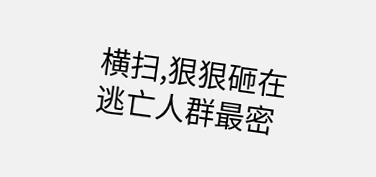横扫,狠狠砸在逃亡人群最密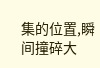集的位置,瞬间撞碎大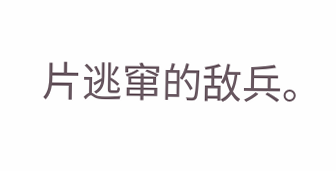片逃窜的敌兵。